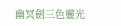幽冥劍三色靈光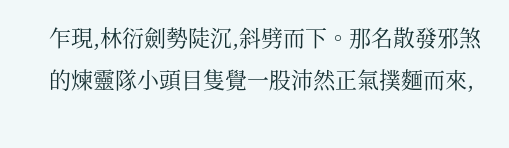乍現,林衍劍勢陡沉,斜劈而下。那名散發邪煞的煉靈隊小頭目隻覺一股沛然正氣撲麵而來,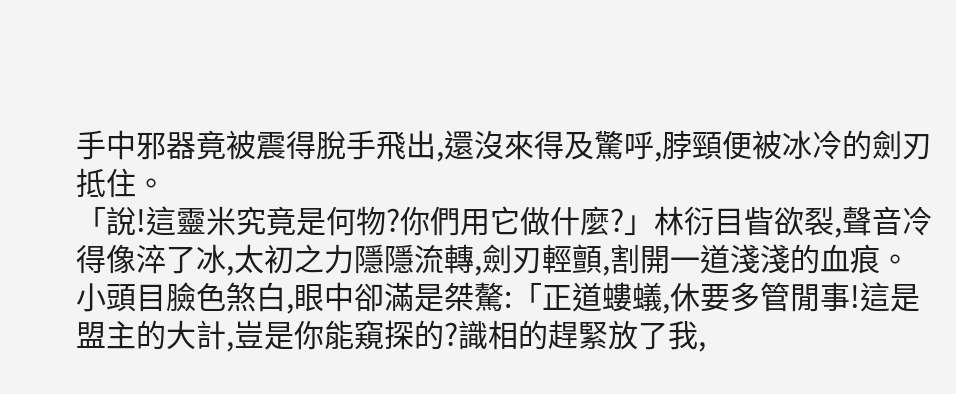手中邪器竟被震得脫手飛出,還沒來得及驚呼,脖頸便被冰冷的劍刃抵住。
「說!這靈米究竟是何物?你們用它做什麼?」林衍目眥欲裂,聲音冷得像淬了冰,太初之力隱隱流轉,劍刃輕顫,割開一道淺淺的血痕。
小頭目臉色煞白,眼中卻滿是桀驁:「正道螻蟻,休要多管閒事!這是盟主的大計,豈是你能窺探的?識相的趕緊放了我,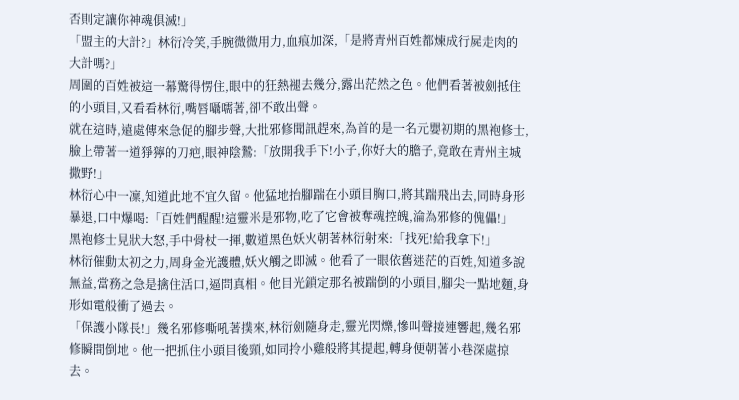否則定讓你神魂俱滅!」
「盟主的大計?」林衍冷笑,手腕微微用力,血痕加深,「是將青州百姓都煉成行屍走肉的大計嗎?」
周圍的百姓被這一幕驚得愣住,眼中的狂熱褪去幾分,露出茫然之色。他們看著被劍抵住的小頭目,又看看林衍,嘴唇囁嚅著,卻不敢出聲。
就在這時,遠處傳來急促的腳步聲,大批邪修聞訊趕來,為首的是一名元嬰初期的黑袍修士,臉上帶著一道猙獰的刀疤,眼神陰鷙:「放開我手下!小子,你好大的膽子,竟敢在青州主城撒野!」
林衍心中一凜,知道此地不宜久留。他猛地抬腳踹在小頭目胸口,將其踹飛出去,同時身形暴退,口中爆喝:「百姓們醒醒!這靈米是邪物,吃了它會被奪魂控魄,淪為邪修的傀儡!」
黑袍修士見狀大怒,手中骨杖一揮,數道黑色妖火朝著林衍射來:「找死!給我拿下!」
林衍催動太初之力,周身金光護體,妖火觸之即滅。他看了一眼依舊迷茫的百姓,知道多說無益,當務之急是擒住活口,逼問真相。他目光鎖定那名被踹倒的小頭目,腳尖一點地麵,身形如電般衝了過去。
「保護小隊長!」幾名邪修嘶吼著撲來,林衍劍隨身走,靈光閃爍,慘叫聲接連響起,幾名邪修瞬間倒地。他一把抓住小頭目後頸,如同拎小雞般將其提起,轉身便朝著小巷深處掠去。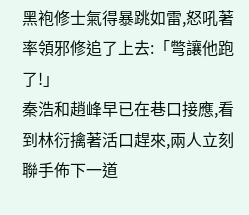黑袍修士氣得暴跳如雷,怒吼著率領邪修追了上去:「彆讓他跑了!」
秦浩和趙峰早已在巷口接應,看到林衍擒著活口趕來,兩人立刻聯手佈下一道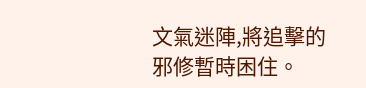文氣迷陣,將追擊的邪修暫時困住。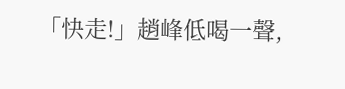「快走!」趙峰低喝一聲,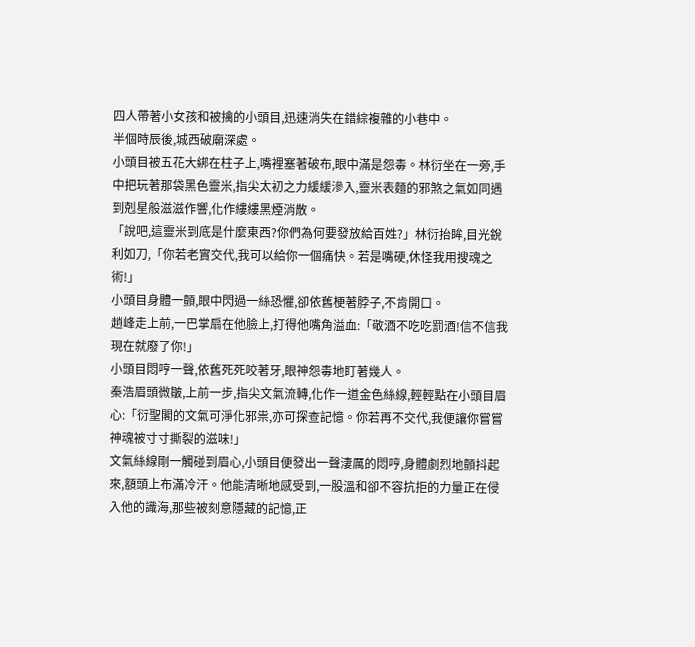四人帶著小女孩和被擒的小頭目,迅速消失在錯綜複雜的小巷中。
半個時辰後,城西破廟深處。
小頭目被五花大綁在柱子上,嘴裡塞著破布,眼中滿是怨毒。林衍坐在一旁,手中把玩著那袋黑色靈米,指尖太初之力緩緩滲入,靈米表麵的邪煞之氣如同遇到剋星般滋滋作響,化作縷縷黑煙消散。
「說吧,這靈米到底是什麼東西?你們為何要發放給百姓?」林衍抬眸,目光銳利如刀,「你若老實交代,我可以給你一個痛快。若是嘴硬,休怪我用搜魂之術!」
小頭目身體一顫,眼中閃過一絲恐懼,卻依舊梗著脖子,不肯開口。
趙峰走上前,一巴掌扇在他臉上,打得他嘴角溢血:「敬酒不吃吃罰酒!信不信我現在就廢了你!」
小頭目悶哼一聲,依舊死死咬著牙,眼神怨毒地盯著幾人。
秦浩眉頭微皺,上前一步,指尖文氣流轉,化作一道金色絲線,輕輕點在小頭目眉心:「衍聖閣的文氣可淨化邪祟,亦可探查記憶。你若再不交代,我便讓你嘗嘗神魂被寸寸撕裂的滋味!」
文氣絲線剛一觸碰到眉心,小頭目便發出一聲淒厲的悶哼,身體劇烈地顫抖起來,額頭上布滿冷汗。他能清晰地感受到,一股溫和卻不容抗拒的力量正在侵入他的識海,那些被刻意隱藏的記憶,正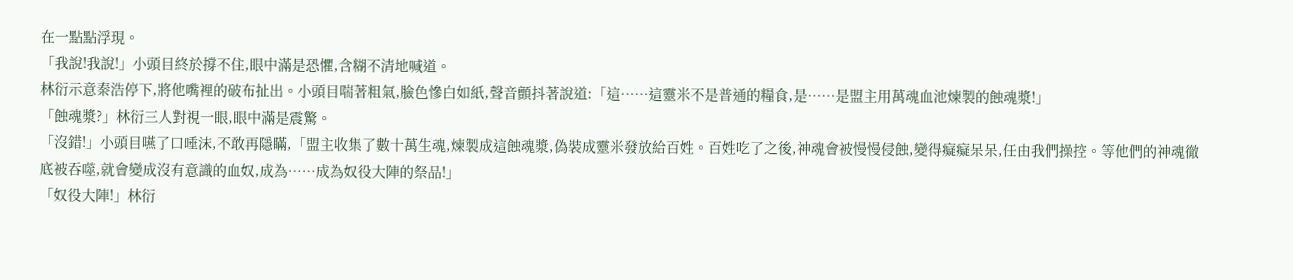在一點點浮現。
「我說!我說!」小頭目終於撐不住,眼中滿是恐懼,含糊不清地喊道。
林衍示意秦浩停下,將他嘴裡的破布扯出。小頭目喘著粗氣,臉色慘白如紙,聲音顫抖著說道:「這……這靈米不是普通的糧食,是……是盟主用萬魂血池煉製的蝕魂漿!」
「蝕魂漿?」林衍三人對視一眼,眼中滿是震驚。
「沒錯!」小頭目嚥了口唾沫,不敢再隱瞞,「盟主收集了數十萬生魂,煉製成這蝕魂漿,偽裝成靈米發放給百姓。百姓吃了之後,神魂會被慢慢侵蝕,變得癡癡呆呆,任由我們操控。等他們的神魂徹底被吞噬,就會變成沒有意識的血奴,成為……成為奴役大陣的祭品!」
「奴役大陣!」林衍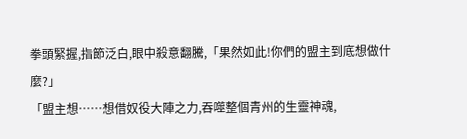拳頭緊握,指節泛白,眼中殺意翻騰,「果然如此!你們的盟主到底想做什麼?」
「盟主想……想借奴役大陣之力,吞噬整個青州的生靈神魂,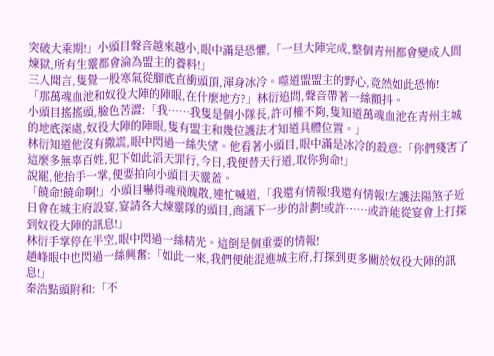突破大乘期!」小頭目聲音越來越小,眼中滿是恐懼,「一旦大陣完成,整個青州都會變成人間煉獄,所有生靈都會淪為盟主的養料!」
三人聞言,隻覺一股寒氣從腳底直衝頭頂,渾身冰冷。噬道盟盟主的野心,竟然如此恐怖!
「那萬魂血池和奴役大陣的陣眼,在什麼地方?」林衍追問,聲音帶著一絲顫抖。
小頭目搖搖頭,臉色苦澀:「我……我隻是個小隊長,許可權不夠,隻知道萬魂血池在青州主城的地底深處,奴役大陣的陣眼,隻有盟主和幾位護法才知道具體位置。」
林衍知道他沒有撒謊,眼中閃過一絲失望。他看著小頭目,眼中滿是冰冷的殺意:「你們殘害了這麼多無辜百姓,犯下如此滔天罪行,今日,我便替天行道,取你狗命!」
說罷,他抬手一掌,便要拍向小頭目天靈蓋。
「饒命!饒命啊!」小頭目嚇得魂飛魄散,連忙喊道,「我還有情報!我還有情報!左護法陽煞子近日會在城主府設宴,宴請各大煉靈隊的頭目,商議下一步的計劃!或許……或許能從宴會上打探到奴役大陣的訊息!」
林衍手掌停在半空,眼中閃過一絲精光。這倒是個重要的情報!
趙峰眼中也閃過一絲興奮:「如此一來,我們便能混進城主府,打探到更多關於奴役大陣的訊息!」
秦浩點頭附和:「不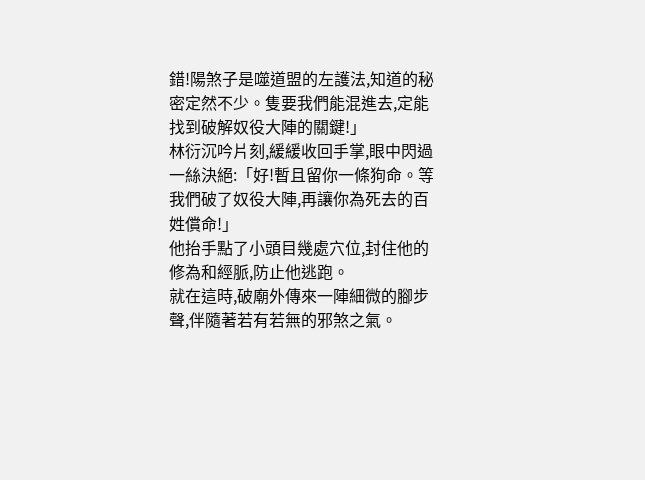錯!陽煞子是噬道盟的左護法,知道的秘密定然不少。隻要我們能混進去,定能找到破解奴役大陣的關鍵!」
林衍沉吟片刻,緩緩收回手掌,眼中閃過一絲決絕:「好!暫且留你一條狗命。等我們破了奴役大陣,再讓你為死去的百姓償命!」
他抬手點了小頭目幾處穴位,封住他的修為和經脈,防止他逃跑。
就在這時,破廟外傳來一陣細微的腳步聲,伴隨著若有若無的邪煞之氣。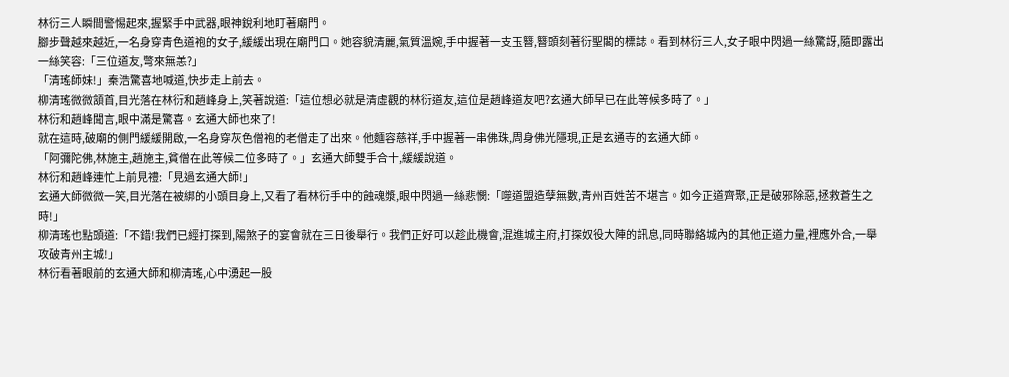林衍三人瞬間警惕起來,握緊手中武器,眼神銳利地盯著廟門。
腳步聲越來越近,一名身穿青色道袍的女子,緩緩出現在廟門口。她容貌清麗,氣質溫婉,手中握著一支玉簪,簪頭刻著衍聖閣的標誌。看到林衍三人,女子眼中閃過一絲驚訝,隨即露出一絲笑容:「三位道友,彆來無恙?」
「清瑤師妹!」秦浩驚喜地喊道,快步走上前去。
柳清瑤微微頷首,目光落在林衍和趙峰身上,笑著說道:「這位想必就是清虛觀的林衍道友,這位是趙峰道友吧?玄通大師早已在此等候多時了。」
林衍和趙峰聞言,眼中滿是驚喜。玄通大師也來了!
就在這時,破廟的側門緩緩開啟,一名身穿灰色僧袍的老僧走了出來。他麵容慈祥,手中握著一串佛珠,周身佛光隱現,正是玄通寺的玄通大師。
「阿彌陀佛,林施主,趙施主,貧僧在此等候二位多時了。」玄通大師雙手合十,緩緩說道。
林衍和趙峰連忙上前見禮:「見過玄通大師!」
玄通大師微微一笑,目光落在被綁的小頭目身上,又看了看林衍手中的蝕魂漿,眼中閃過一絲悲憫:「噬道盟造孽無數,青州百姓苦不堪言。如今正道齊聚,正是破邪除惡,拯救蒼生之時!」
柳清瑤也點頭道:「不錯!我們已經打探到,陽煞子的宴會就在三日後舉行。我們正好可以趁此機會,混進城主府,打探奴役大陣的訊息,同時聯絡城內的其他正道力量,裡應外合,一舉攻破青州主城!」
林衍看著眼前的玄通大師和柳清瑤,心中湧起一股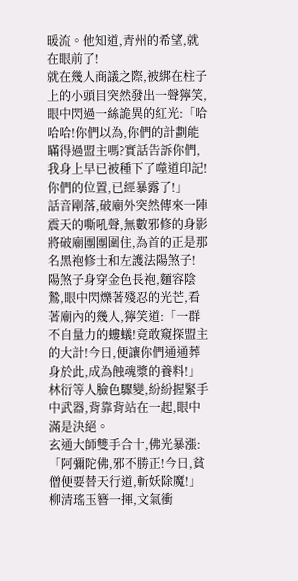暖流。他知道,青州的希望,就在眼前了!
就在幾人商議之際,被綁在柱子上的小頭目突然發出一聲獰笑,眼中閃過一絲詭異的紅光:「哈哈哈!你們以為,你們的計劃能瞞得過盟主嗎?實話告訴你們,我身上早已被種下了噬道印記!你們的位置,已經暴露了!」
話音剛落,破廟外突然傳來一陣震天的嘶吼聲,無數邪修的身影將破廟團團圍住,為首的正是那名黑袍修士和左護法陽煞子!
陽煞子身穿金色長袍,麵容陰鷙,眼中閃爍著殘忍的光芒,看著廟內的幾人,獰笑道:「一群不自量力的螻蟻!竟敢窺探盟主的大計!今日,便讓你們通通葬身於此,成為蝕魂漿的養料!」
林衍等人臉色驟變,紛紛握緊手中武器,背靠背站在一起,眼中滿是決絕。
玄通大師雙手合十,佛光暴漲:「阿彌陀佛,邪不勝正!今日,貧僧便要替天行道,斬妖除魔!」
柳清瑤玉簪一揮,文氣衝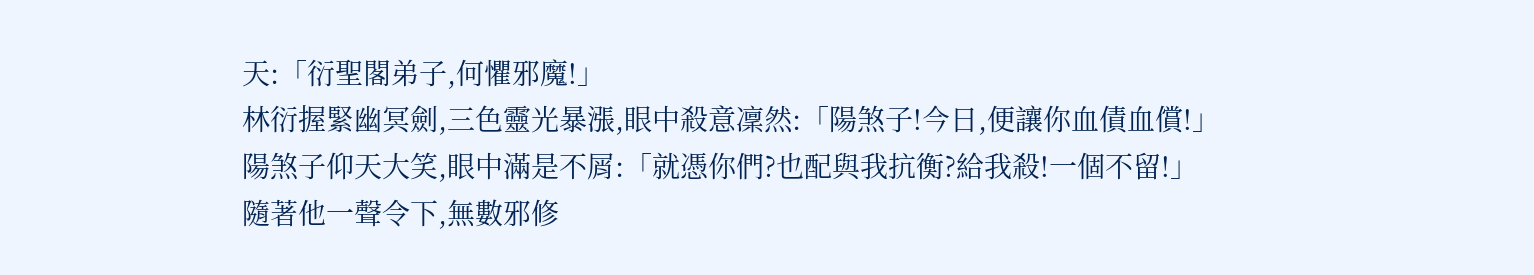天:「衍聖閣弟子,何懼邪魔!」
林衍握緊幽冥劍,三色靈光暴漲,眼中殺意凜然:「陽煞子!今日,便讓你血債血償!」
陽煞子仰天大笑,眼中滿是不屑:「就憑你們?也配與我抗衡?給我殺!一個不留!」
隨著他一聲令下,無數邪修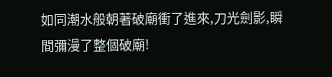如同潮水般朝著破廟衝了進來,刀光劍影,瞬間彌漫了整個破廟!